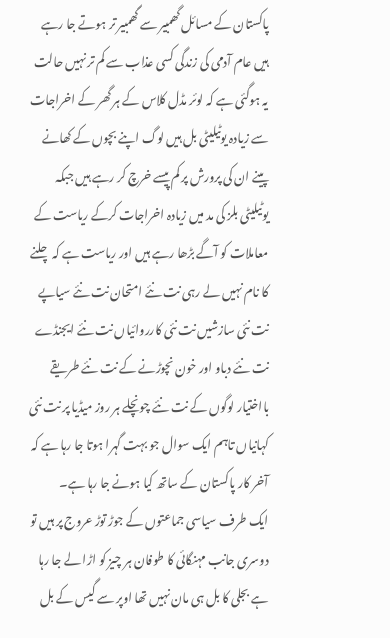پاکستان کے مسائل گھمبیر سے گھمبیر تر ہوتے جا رہے ہیں عام آدمی کی زندگی کسی عذاب سے کم تر نہیں حالت یہ ہوگئی ہے کہ لوئر مڈل کلاس کے ہر گھر کے اخراجات سے زیادہ یوٹیلیٹی بل ہیں لوگ اپنے بچوں کے کھانے پینے ان کی پرورش پر کم پیسے خرچ کر رہے ہیں جبکہ یوٹیلیٹی بلز کی مد میں زیادہ اخراجات کرکے ریاست کے معاملات کو آگے بڑھا رہے ہیں اور ریاست ہے کہ چلنے کا نام نہیں لے رہی نت نئے امتحان نت نئے سیاپے نت نئی سازشیں نت نئی کارروائیاں نت نئے ایجنڈے نت نئے دباو اور خون نچوڑنے کے نت نئے طریقے بااختیار لوگوں کے نت نئے چونچلے ہر روز میڈیا پر نت نئی کہانیاں تاہم ایک سوال جو بہت گہرا ہوتا جا رہا ہے کہ آخر کار پاکستان کے ساتھ کیا ہونے جا رہا ہے۔
ایک طرف سیاسی جماعتوں کے جوڑ توڑ عروج پر ہیں تو دوسری جانب مہنگائی کا طوفان ہر چیز کو اڑا لے جا رہا ہے بجلی کا بل ہی مان نہیں تھا اوپر سے گیس کے بل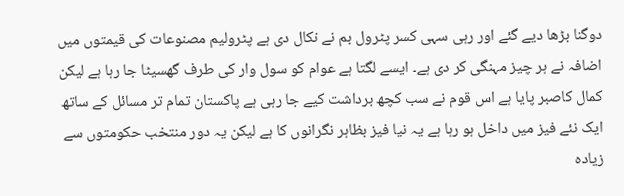دوگنا بڑھا دیے گئے اور رہی سہی کسر پٹرول بم نے نکال دی ہے پٹرولیم مصنوعات کی قیمتوں میں اضافہ نے ہر چیز مہنگی کر دی ہے۔ ایسے لگتا ہے عوام کو سول وار کی طرف گھسیٹا جا رہا ہے لیکن کمال کاصبر پایا ہے اس قوم نے سب کچھ برداشت کیے جا رہی ہے پاکستان تمام تر مسائل کے ساتھ ایک نئے فیز میں داخل ہو رہا ہے یہ نیا فیز بظاہر نگرانوں کا ہے لیکن یہ دور منتخب حکومتوں سے زیادہ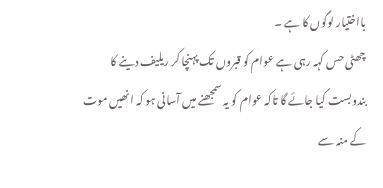بااختیار لوگوں کا ہے ۔
چھٹی حس کہہ رہی ہے عوام کو قبروں تک پہنچا کر ریلیف دینے کا بندوبست کیا جائے گا تاکہ عوام کو یہ سمجھنے میں آسانی ہو کہ انھیں موت کے منہ سے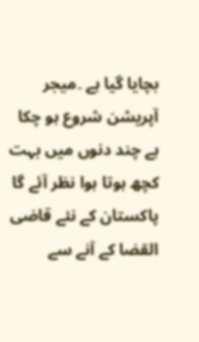بچایا گیا ہے ۔میجر آپریشن شروع ہو چکا ہے چند دنوں میں بہت کچھ ہوتا ہوا نظر آئے گا پاکستان کے نئے قاضی القضا کے آنے سے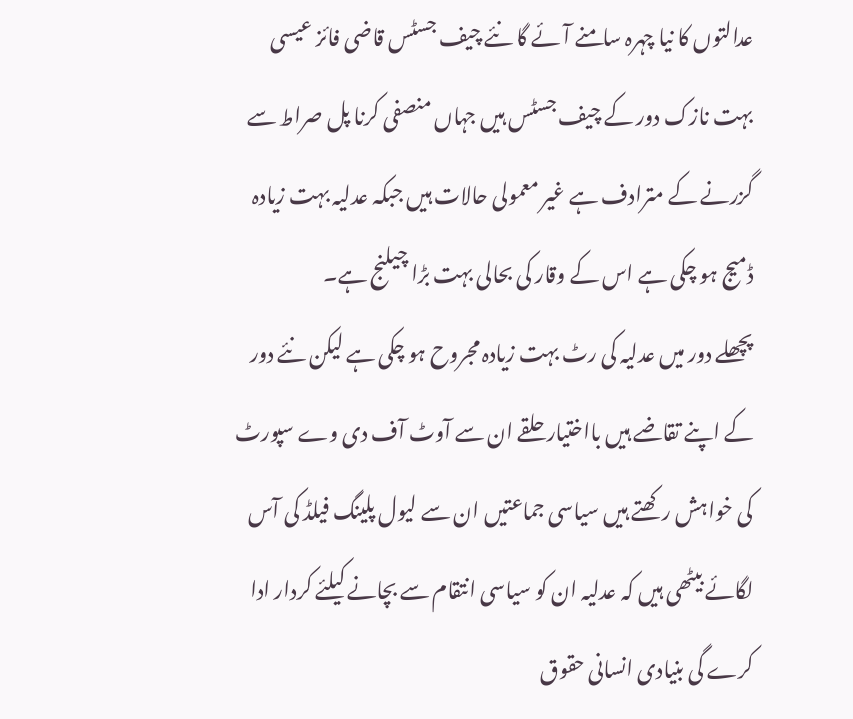عدالتوں کا نیا چہرہ سامنے آئے گا نئے چیف جسٹس قاضی فائز عیسی بہت نازک دور کے چیف جسٹس ہیں جہاں منصفی کرنا پل صراط سے گزرنے کے مترادف ہے غیر معمولی حالات ہیں جبکہ عدلیہ بہت زیادہ ڈمیج ہو چکی ہے اس کے وقار کی بحالی بہت بڑا چیلنج ہے۔
پچھلے دور میں عدلیہ کی رٹ بہت زیادہ مجروح ہو چکی ہے لیکن نئے دور کے اپنے تقاضے ہیں بااختیار حلقے ان سے آوٹ آف دی وے سپورٹ کی خواہش رکھتے ہیں سیاسی جماعتیں ان سے لیول پلینگ فیلڈ کی آس لگائے بیٹھی ہیں کہ عدلیہ ان کو سیاسی انتقام سے بچانے کیلئے کردار ادا کرے گی بنیادی انسانی حقوق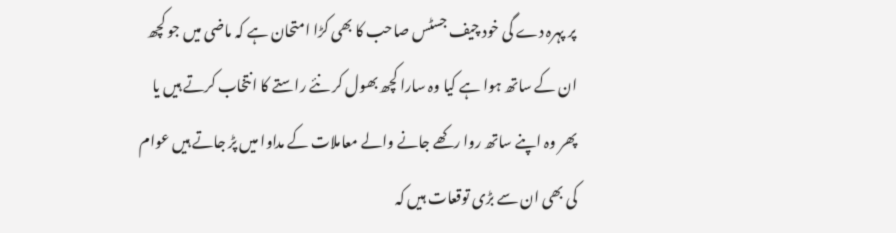پر پہرہ دے گی خود چیف جسٹس صاحب کا بھی کڑا امتحان ہے کہ ماضی میں جو کچھ ان کے ساتھ ہوا ہے کیا وہ سارا کچھ بھول کر نئے راستے کا انتخاب کرتے ہیں یا پھر وہ اپنے ساتھ روا رکھے جانے والے معاملات کے مداوا میں پڑ جاتے ہیں عوام کی بھی ان سے بڑی توقعات ہیں کہ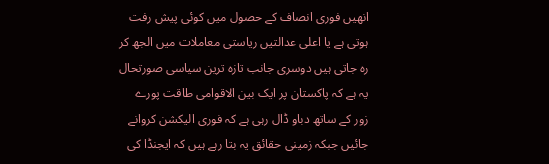انھیں فوری انصاف کے حصول میں کوئی پیش رفت ہوتی ہے یا اعلی عدالتیں ریاستی معاملات میں الجھ کر رہ جاتی ہیں دوسری جانب تازہ ترین سیاسی صورتحال یہ ہے کہ پاکستان پر ایک بین الاقوامی طاقت پورے زور کے ساتھ دباو ڈال رہی ہے کہ فوری الیکشن کروانے جائیں جبکہ زمینی حقائق یہ بتا رہے ہیں کہ ایجنڈا کی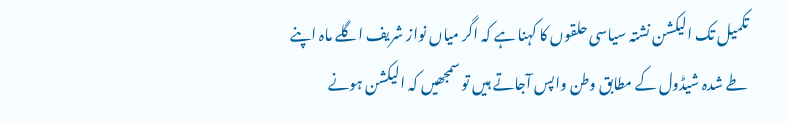تکمیل تک الیکشن نشتہ سیاسی حلقوں کا کہنا ہے کہ اگر میاں نواز شریف اگلے ماہ اپنے طے شدہ شیڈول کے مطابق وطن واپس آجاتے ہیں تو سمجھیں کہ الیکشن ہونے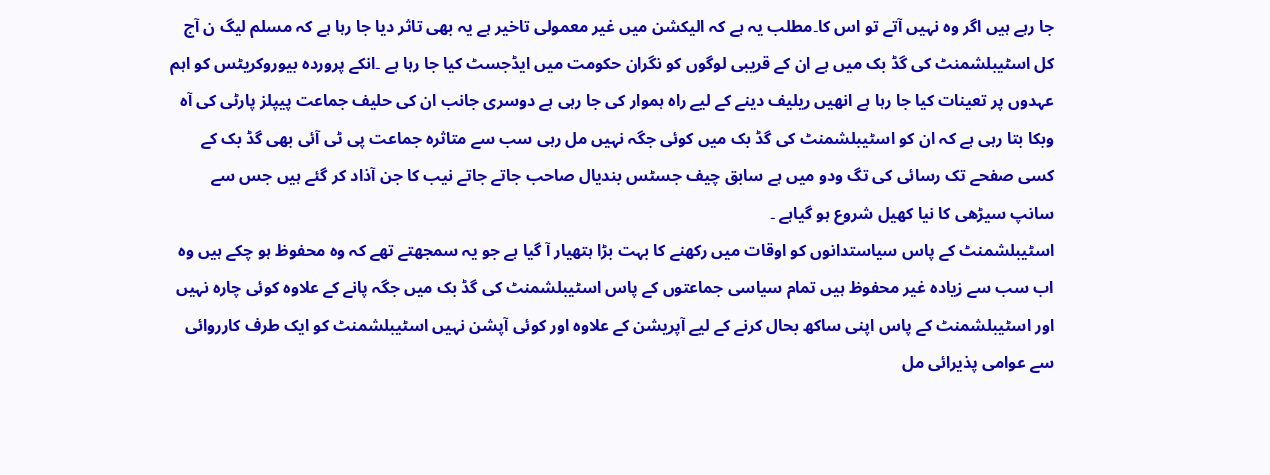جا رہے ہیں اگر وہ نہیں آتے تو اس کا۔مطلب یہ ہے کہ الیکشن میں غیر معمولی تاخیر ہے یہ بھی تاثر دیا جا رہا ہے کہ مسلم لیگ ن آج کل اسٹیبلشمنٹ کی گڈ بک میں ہے ان کے قریبی لوگوں کو نگران حکومت میں ایڈجسٹ کیا جا رہا ہے ۔انکے پروردہ بیوروکریٹس کو اہم عہدوں پر تعینات کیا جا رہا ہے انھیں ریلیف دینے کے لیے راہ ہموار کی جا رہی ہے دوسری جانب ان کی حلیف جماعت پیپلز پارٹی کی آہ وبکا بتا رہی ہے کہ ان کو اسٹیبلشمنٹ کی گڈ بک میں کوئی جگہ نہیں مل رہی سب سے متاثرہ جماعت پی ٹی آئی بھی گڈ بک کے کسی صفحے تک رسائی کی تگ ودو میں ہے سابق چیف جسٹس بندیال صاحب جاتے جاتے نیب کا جن آذاد کر گئے ہیں جس سے سانپ سیڑھی کا نیا کھیل شروع ہو گیاہے ۔
اسٹیبلشمنٹ کے پاس سیاستدانوں کو اوقات میں رکھنے کا بہت بڑا ہتھیار آ گیا ہے جو یہ سمجھتے تھے کہ وہ محفوظ ہو چکے ہیں وہ اب سب سے زیادہ غیر محفوظ ہیں تمام سیاسی جماعتوں کے پاس اسٹیبلشمنٹ کی گڈ بک میں جگہ پانے کے علاوہ کوئی چارہ نہیں اور اسٹیبلشمنٹ کے پاس اپنی ساکھ بحال کرنے کے لیے آپریشن کے علاوہ اور کوئی آپشن نہیں اسٹیبلشمنٹ کو ایک طرف کارروائی سے عوامی پذیرائی مل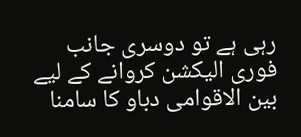رہی ہے تو دوسری جانب فوری الیکشن کروانے کے لیے بین الاقوامی دباو کا سامنا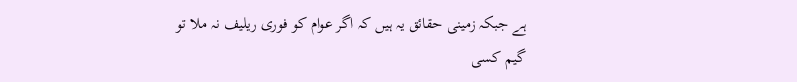ہے جبکہ زمینی حقائق یہ ہیں کہ اگر عوام کو فوری ریلیف نہ ملا تو گیم کسی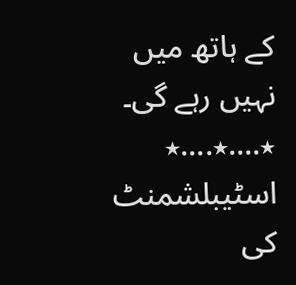کے ہاتھ میں نہیں رہے گی۔
٭....٭....٭
اسٹیبلشمنٹ کی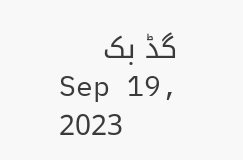گڈ بک
Sep 19, 2023